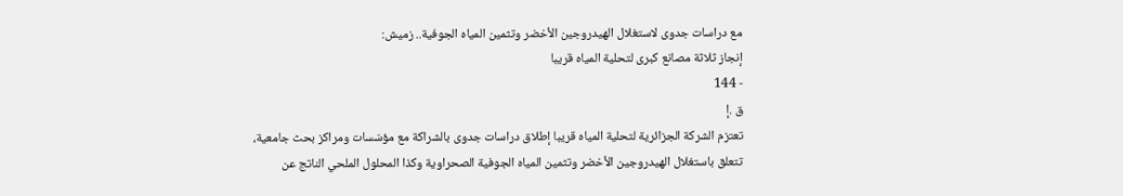مع دراسات جدوى لاستغلال الهيدروجين الأخضر وتثمين المياه الجوفية.. زميش:
إنجاز ثلاثة مصانع كبرى لتحلية المياه قريبا
- 144
ق .إ
تعتزم الشركة الجزائرية لتحلية المياه قريبا إطلاق دراسات جدوى بالشراكة مع مؤسّسات ومراكز بحث جامعية، تتعلق باستغلال الهيدروجين الأخضر وتثمين المياه الجوفية الصحراوية وكذا المحلول الملحي الناتج عن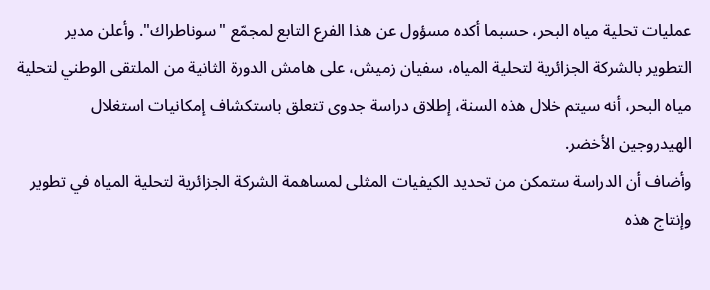عمليات تحلية مياه البحر، حسبما أكده مسؤول عن هذا الفرع التابع لمجمّع "سوناطراك". وأعلن مدير التطوير بالشركة الجزائرية لتحلية المياه، سفيان زميش، على هامش الدورة الثانية من الملتقى الوطني لتحلية مياه البحر، أنه سيتم خلال هذه السنة، إطلاق دراسة جدوى تتعلق باستكشاف إمكانيات استغلال الهيدروجين الأخضر.
وأضاف أن الدراسة ستمكن من تحديد الكيفيات المثلى لمساهمة الشركة الجزائرية لتحلية المياه في تطوير وإنتاج هذه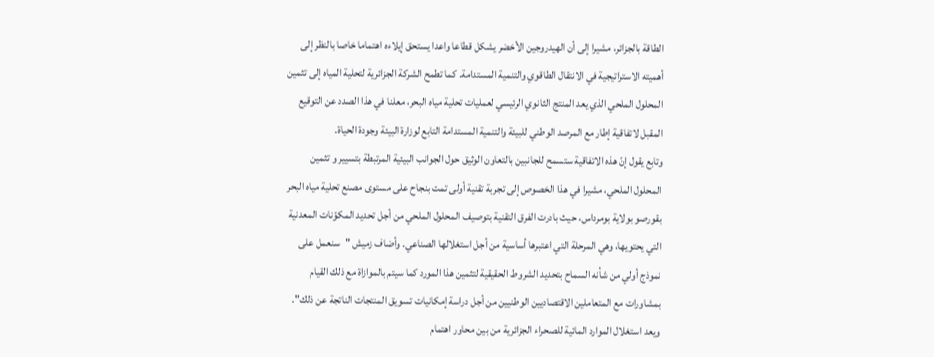الطاقة بالجزائر، مشيرا إلى أن الهيدروجين الأخضر يشكل قطاعا واعدا يستحق إيلاءه اهتماما خاصا بالنظر إلى أهميته الاستراتيجية في الانتقال الطاقوي والتنمية المستدامة. كما تطمح الشركة الجزائرية لتحلية المياه إلى تثمين المحلول الملحي الذي يعد المنتج الثانوي الرئيسي لعمليات تحلية مياه البحر، معلنا في هذا الصدد عن التوقيع المقبل لاتفاقية إطار مع المرصد الوطني للبيئة والتنمية المستدامة التابع لوزارة البيئة وجودة الحياة.
وتابع يقول إنّ هذه الاتفاقية ستسمح للجانبين بالتعاون الوثيق حول الجوانب البيئية المرتبطة بتسيير و تثمين المحلول الملحي، مشيرا في هذا الخصوص إلى تجربة تقنية أولى تمت بنجاح على مستوى مصنع تحلية مياه البحر بقورصو بولاية بومرداس، حيث بادرت الفرق التقنية بتوصيف المحلول الملحي من أجل تحديد المكوّنات المعدنية التي يحتويها، وهي المرحلة التي اعتبرها أساسية من أجل استغلالها الصناعي. وأضاف زميش "سنعمل على نموذج أولي من شأنه السماح بتحديد الشروط الحقيقية لتثمين هذا المورد كما سيتم بالموازاة مع ذلك القيام بمشاورات مع المتعاملين الاقتصاديين الوطنيين من أجل دراسة إمكانيات تسويق المنتجات الناتجة عن ذلك".
ويعد استغلال الموارد المائية للصحراء الجزائرية من بين محاور اهتمام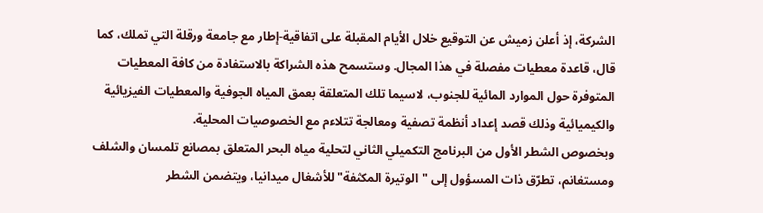الشركة، إذ أعلن زميش عن التوقيع خلال الأيام المقبلة على اتفاقية-إطار مع جامعة ورقلة التي تملك، كما قال، قاعدة معطيات مفصلة في هذا المجال. وستسمح هذه الشراكة بالاستفادة من كافة المعطيات المتوفرة حول الموارد المائية للجنوب، لاسيما تلك المتعلقة بعمق المياه الجوفية والمعطيات الفيزيائية والكيميائية وذلك قصد إعداد أنظمة تصفية ومعالجة تتلاءم مع الخصوصيات المحلية.
وبخصوص الشطر الأول من البرنامج التكميلي الثاني لتحلية مياه البحر المتعلق بمصانع تلمسان والشلف ومستغانم، تطرّق ذات المسؤول إلى "الوتيرة المكثفة" للأشغال ميدانيا، ويتضمن الشطر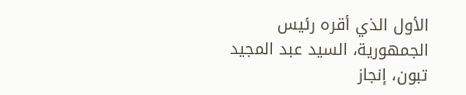الأول الذي أقره رئيس الجمهورية، السيد عبد المجيد تبون، إنجاز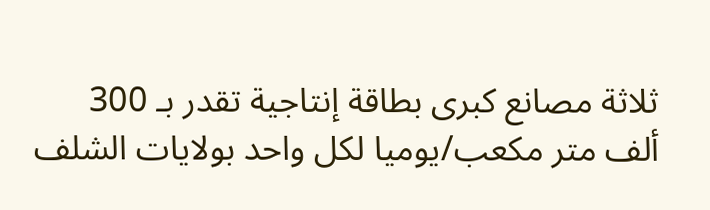ثلاثة مصانع كبرى بطاقة إنتاجية تقدر بـ 300 ألف متر مكعب/يوميا لكل واحد بولايات الشلف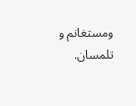ومستغانم و تلمسان.